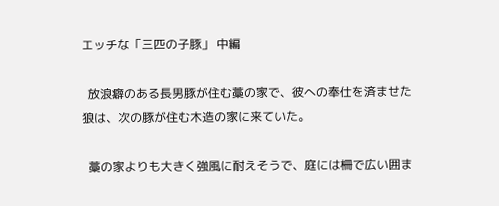エッチな「三匹の子豚」 中編

  放浪癖のある長男豚が住む藁の家で、彼への奉仕を済ませた狼は、次の豚が住む木造の家に来ていた。

  藁の家よりも大きく強風に耐えそうで、庭には柵で広い囲ま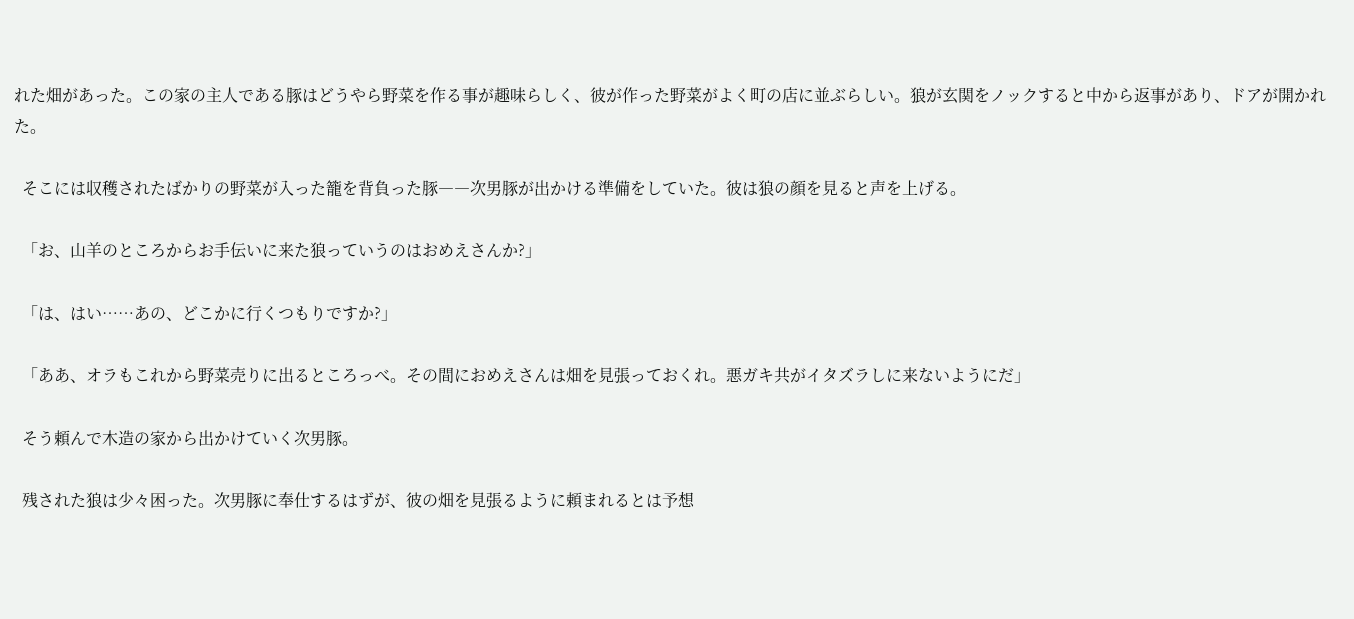れた畑があった。この家の主人である豚はどうやら野菜を作る事が趣味らしく、彼が作った野菜がよく町の店に並ぶらしい。狼が玄関をノックすると中から返事があり、ドアが開かれた。

  そこには収穫されたばかりの野菜が入った籠を背負った豚――次男豚が出かける準備をしていた。彼は狼の顔を見ると声を上げる。

  「お、山羊のところからお手伝いに来た狼っていうのはおめえさんか?」

  「は、はい……あの、どこかに行くつもりですか?」

  「ああ、オラもこれから野菜売りに出るところっべ。その間におめえさんは畑を見張っておくれ。悪ガキ共がイタズラしに来ないようにだ」

  そう頼んで木造の家から出かけていく次男豚。

  残された狼は少々困った。次男豚に奉仕するはずが、彼の畑を見張るように頼まれるとは予想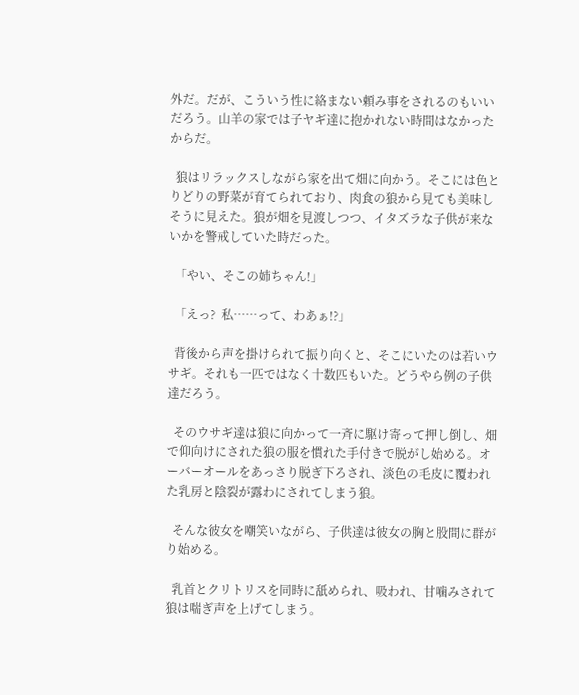外だ。だが、こういう性に絡まない頼み事をされるのもいいだろう。山羊の家では子ヤギ達に抱かれない時間はなかったからだ。

  狼はリラックスしながら家を出て畑に向かう。そこには色とりどりの野菜が育てられており、肉食の狼から見ても美味しそうに見えた。狼が畑を見渡しつつ、イタズラな子供が来ないかを警戒していた時だった。

  「やい、そこの姉ちゃん!」

  「えっ?  私……って、わあぁ!?」

  背後から声を掛けられて振り向くと、そこにいたのは若いウサギ。それも一匹ではなく十数匹もいた。どうやら例の子供達だろう。

  そのウサギ達は狼に向かって一斉に駆け寄って押し倒し、畑で仰向けにされた狼の服を慣れた手付きで脱がし始める。オーバーオールをあっさり脱ぎ下ろされ、淡色の毛皮に覆われた乳房と陰裂が露わにされてしまう狼。

  そんな彼女を嘲笑いながら、子供達は彼女の胸と股間に群がり始める。

  乳首とクリトリスを同時に舐められ、吸われ、甘噛みされて狼は喘ぎ声を上げてしまう。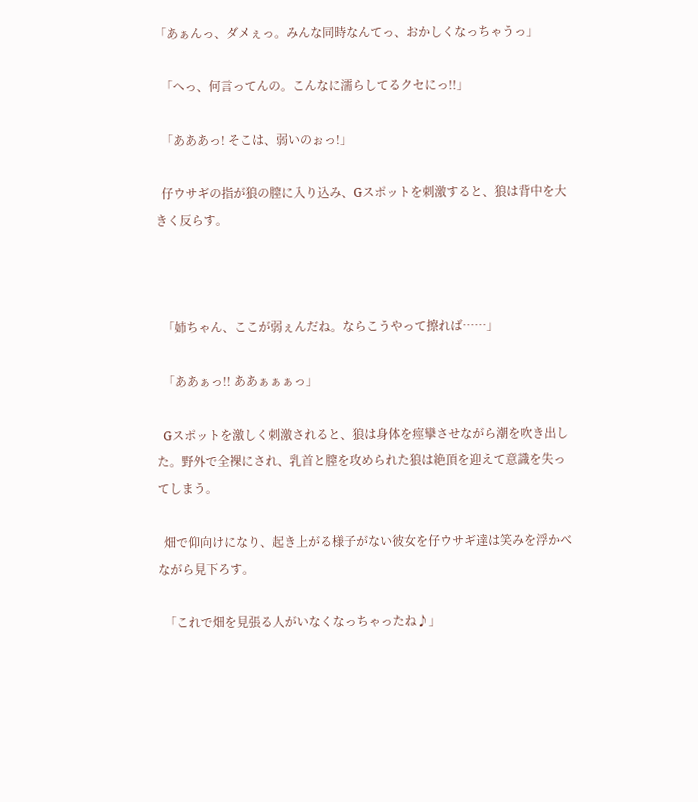「あぁんっ、ダメぇっ。みんな同時なんてっ、おかしくなっちゃうっ」

  「へっ、何言ってんの。こんなに濡らしてるクセにっ!!」

  「あああっ! そこは、弱いのぉっ!」

  仔ウサギの指が狼の膣に入り込み、Gスポットを刺激すると、狼は背中を大きく反らす。



  「姉ちゃん、ここが弱ぇんだね。ならこうやって擦れば……」

  「ああぁっ!! ああぁぁぁっ」

  Gスポットを激しく刺激されると、狼は身体を痙攣させながら潮を吹き出した。野外で全裸にされ、乳首と膣を攻められた狼は絶頂を迎えて意識を失ってしまう。

  畑で仰向けになり、起き上がる様子がない彼女を仔ウサギ達は笑みを浮かべながら見下ろす。

  「これで畑を見張る人がいなくなっちゃったね♪」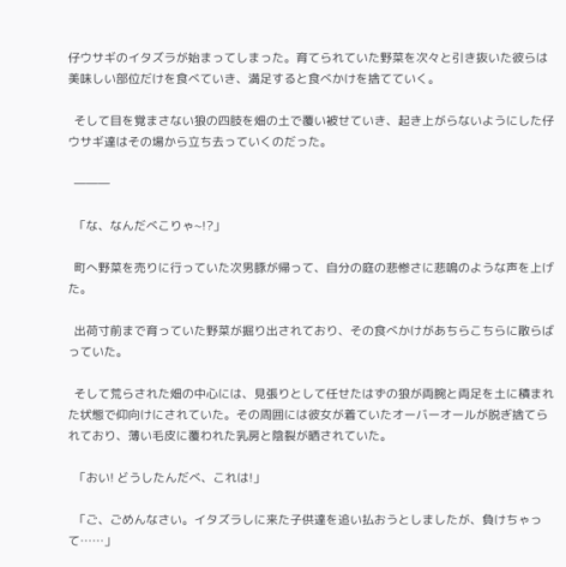仔ウサギのイタズラが始まってしまった。育てられていた野菜を次々と引き抜いた彼らは美味しい部位だけを食べていき、満足すると食べかけを捨てていく。

  そして目を覚まさない狼の四肢を畑の土で覆い被せていき、起き上がらないようにした仔ウサギ達はその場から立ち去っていくのだった。

  ―――

  「な、なんだべこりゃ~!?」

  町へ野菜を売りに行っていた次男豚が帰って、自分の庭の悲惨さに悲鳴のような声を上げた。

  出荷寸前まで育っていた野菜が掘り出されており、その食べかけがあちらこちらに散らばっていた。

  そして荒らされた畑の中心には、見張りとして任せたはずの狼が両腕と両足を土に積まれた状態で仰向けにされていた。その周囲には彼女が着ていたオーバーオールが脱ぎ捨てられており、薄い毛皮に覆われた乳房と陰裂が晒されていた。

  「おい! どうしたんだべ、これは!」

  「ご、ごめんなさい。イタズラしに来た子供達を追い払おうとしましたが、負けちゃって……」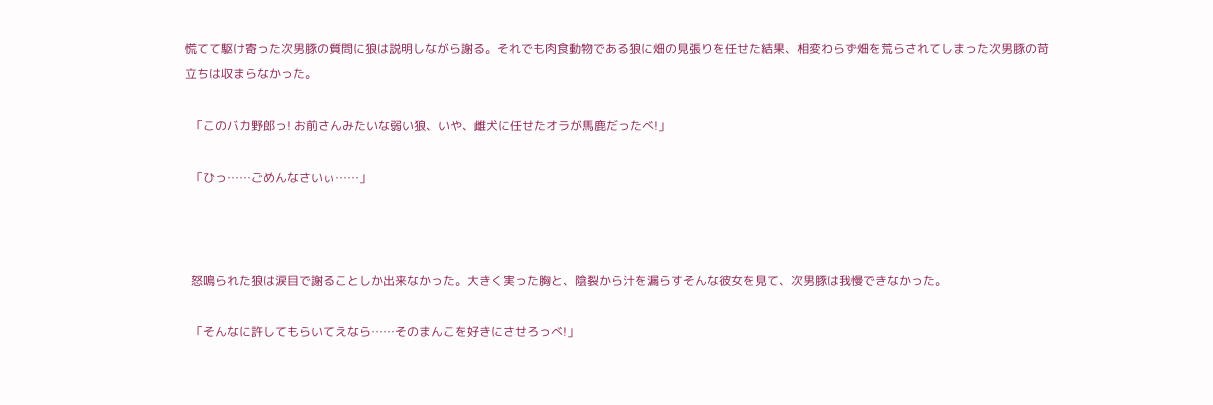慌てて駆け寄った次男豚の質問に狼は説明しながら謝る。それでも肉食動物である狼に畑の見張りを任せた結果、相変わらず畑を荒らされてしまった次男豚の苛立ちは収まらなかった。

  「このバカ野郎っ! お前さんみたいな弱い狼、いや、雌犬に任せたオラが馬鹿だったべ!」

  「ひっ……ごめんなさいぃ……」



  怒鳴られた狼は涙目で謝ることしか出来なかった。大きく実った胸と、陰裂から汁を漏らすそんな彼女を見て、次男豚は我慢できなかった。

  「そんなに許してもらいてえなら……そのまんこを好きにさせろっべ!」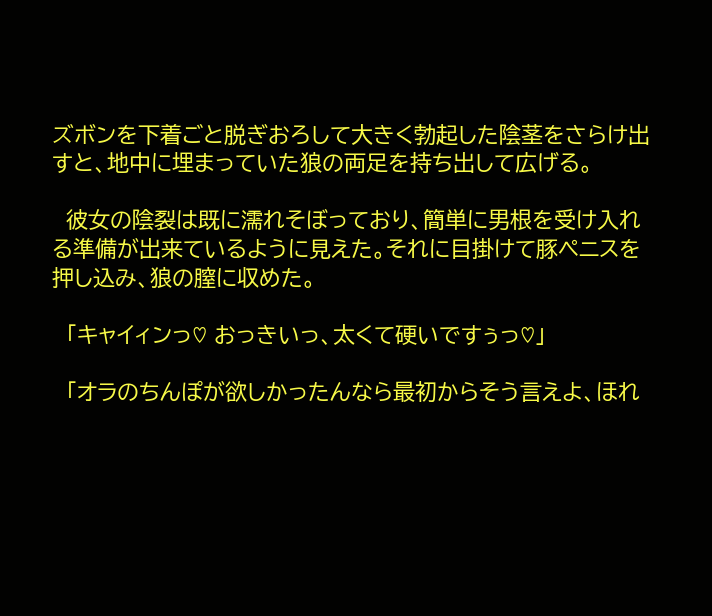ズボンを下着ごと脱ぎおろして大きく勃起した陰茎をさらけ出すと、地中に埋まっていた狼の両足を持ち出して広げる。

  彼女の陰裂は既に濡れそぼっており、簡単に男根を受け入れる準備が出来ているように見えた。それに目掛けて豚ペニスを押し込み、狼の膣に収めた。

  「キャイィンっ♡ おっきいっ、太くて硬いですぅっ♡」

  「オラのちんぽが欲しかったんなら最初からそう言えよ、ほれ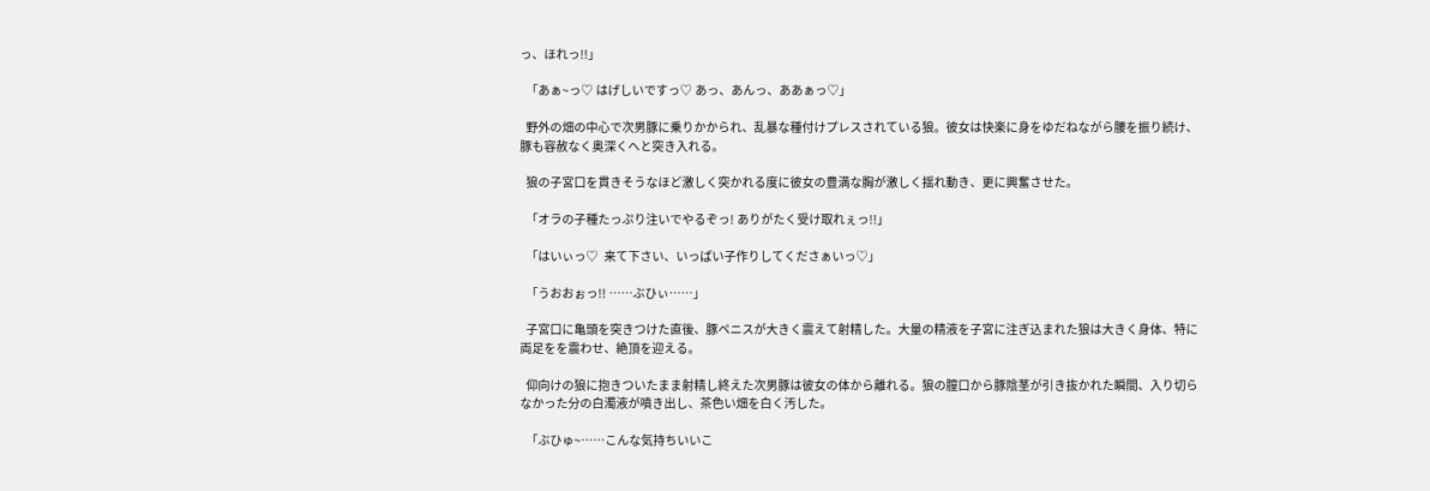っ、ほれっ!!」

  「あぁ~っ♡ はげしいですっ♡ あっ、あんっ、ああぁっ♡」

  野外の畑の中心で次男豚に乗りかかられ、乱暴な種付けプレスされている狼。彼女は快楽に身をゆだねながら腰を振り続け、豚も容赦なく奥深くへと突き入れる。

  狼の子宮口を貫きそうなほど激しく突かれる度に彼女の豊満な胸が激しく揺れ動き、更に興奮させた。

  「オラの子種たっぷり注いでやるぞっ! ありがたく受け取れぇっ!!」

  「はいぃっ♡  来て下さい、いっぱい子作りしてくださぁいっ♡」

  「うおおぉっ!! ……ぶひぃ……」

  子宮口に亀頭を突きつけた直後、豚ペニスが大きく震えて射精した。大量の精液を子宮に注ぎ込まれた狼は大きく身体、特に両足をを震わせ、絶頂を迎える。

  仰向けの狼に抱きついたまま射精し終えた次男豚は彼女の体から離れる。狼の膣口から豚陰茎が引き抜かれた瞬間、入り切らなかった分の白濁液が噴き出し、茶色い畑を白く汚した。

  「ぶひゅ~……こんな気持ちいいこ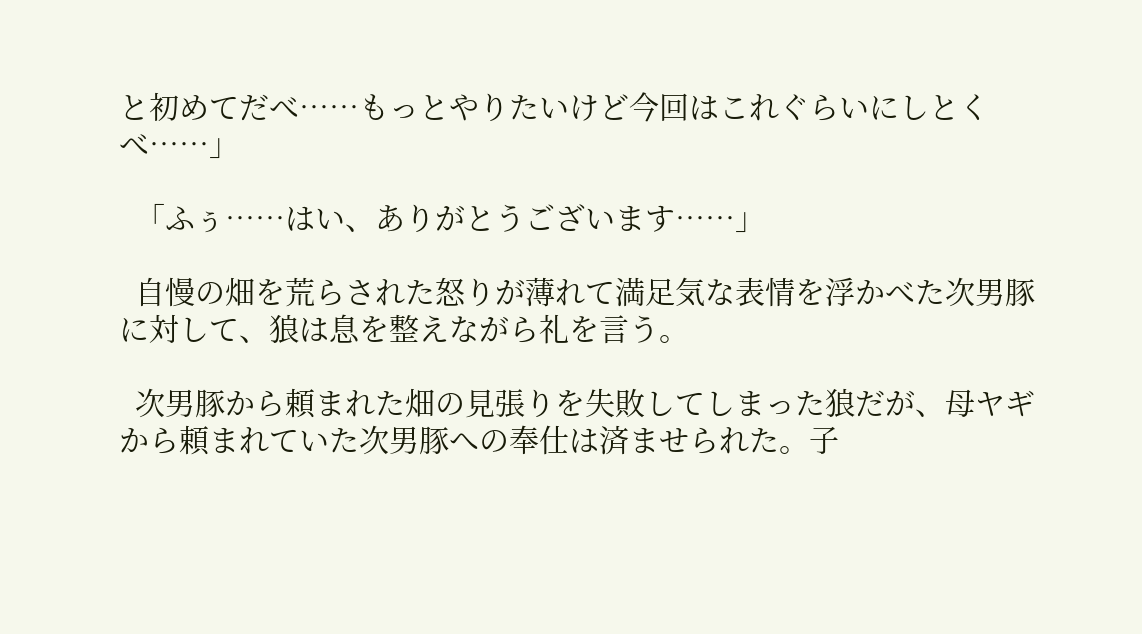と初めてだべ……もっとやりたいけど今回はこれぐらいにしとくべ……」

  「ふぅ……はい、ありがとうございます……」

  自慢の畑を荒らされた怒りが薄れて満足気な表情を浮かべた次男豚に対して、狼は息を整えながら礼を言う。

  次男豚から頼まれた畑の見張りを失敗してしまった狼だが、母ヤギから頼まれていた次男豚への奉仕は済ませられた。子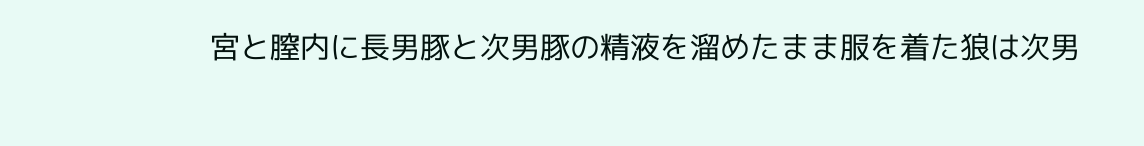宮と膣内に長男豚と次男豚の精液を溜めたまま服を着た狼は次男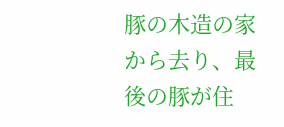豚の木造の家から去り、最後の豚が住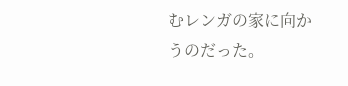むレンガの家に向かうのだった。